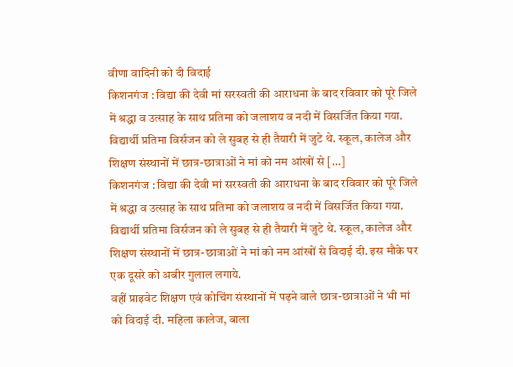वीणा वादिनी को दी विदाई
किशनगंज : विद्या की देवी मां सरस्वती की आराधना के बाद रविवार को पूरे जिले में श्रद्धा व उत्साह के साथ प्रतिमा को जलाशय व नदी में विसर्जित किया गया. विद्यार्थी प्रतिमा विर्सजन को ले सुबह से ही तैयारी में जुटे थे. स्कूल, कालेज और शिक्षण संस्थानों में छात्र-छात्राओं ने मां को नम आंखों से […]
किशनगंज : विद्या की देवी मां सरस्वती की आराधना के बाद रविवार को पूरे जिले में श्रद्धा व उत्साह के साथ प्रतिमा को जलाशय व नदी में विसर्जित किया गया. विद्यार्थी प्रतिमा विर्सजन को ले सुबह से ही तैयारी में जुटे थे. स्कूल, कालेज और शिक्षण संस्थानों में छात्र-छात्राओं ने मां को नम आंखों से विदाई दी. इस मौके पर एक दूसरे को अबीर गुलाल लगाये.
वहीं प्राइवेट शिक्षण एवं कोचिंग संस्थानों में पढ़ने वाले छात्र-छात्राओं ने भी मां को विदाई दी. महिला कालेज, बाला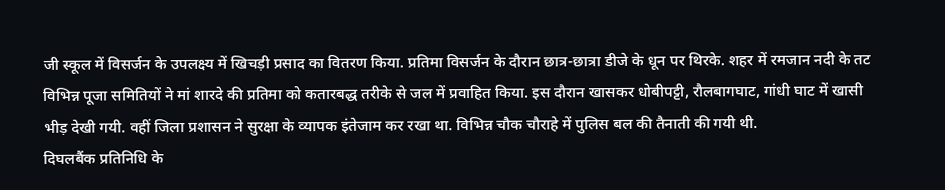जी स्कूल में विसर्जन के उपलक्ष्य में खिचड़ी प्रसाद का वितरण किया. प्रतिमा विसर्जन के दौरान छात्र-छात्रा डीजे के धून पर थिरके. शहर में रमजान नदी के तट विभिन्न पूजा समितियों ने मां शारदे की प्रतिमा को कतारबद्ध तरीके से जल में प्रवाहित किया. इस दौरान खासकर धोबीपट्टी, रौलबागघाट, गांधी घाट में खासी भीड़ देखी गयी. वहीं जिला प्रशासन ने सुरक्षा के व्यापक इंतेजाम कर रखा था. विभिन्न चौक चौराहे में पुलिस बल की तैनाती की गयी थी.
दिघलबैंक प्रतिनिधि के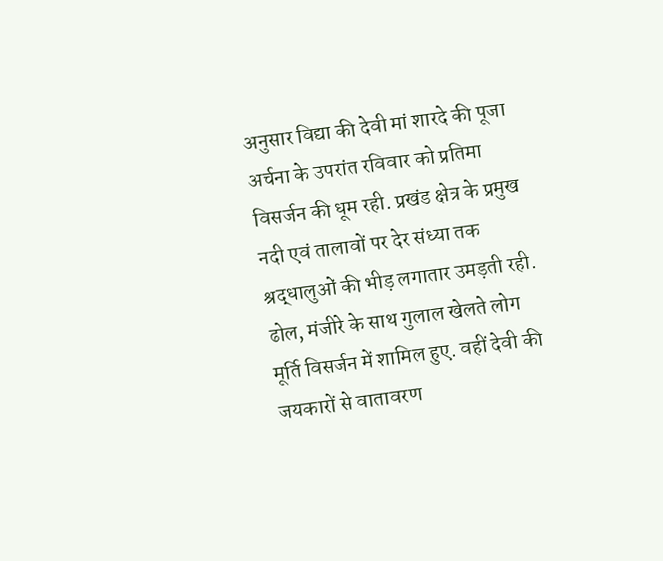अनुसार विद्या की देवी मां शारदे की पूजा अर्चना के उपरांत रविवार को प्रतिमा विसर्जन की धूम रही. प्रखंड क्षेत्र के प्रमुख नदी एवं तालावों पर देर संध्या तक श्रद्धालुओं की भीड़ लगातार उमड़ती रही. ढोल, मंजीरे के साथ गुलाल खेलते लोग मूर्ति विसर्जन में शामिल हुए. वहीं देवी की जयकारों से वातावरण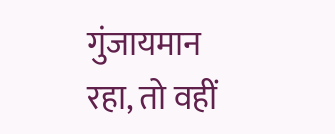गुंजायमान रहा, तो वहीं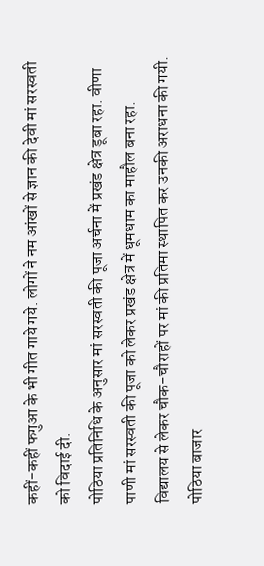कहीं-कहीं फगुआ के भी गीत गाये गये. लोगों ने नम आंखों से ज्ञान की देवी मां सरस्वती को विदाई दी.
पोठिया प्रतिनिधि के अनुसार मां सरस्वती की पूजा अर्चना में प्रखंड क्षेत्र डूबा रहा. वीणा पाणी मां सरस्वती की पूजा को लेकर प्रखंड क्षेत्र में धूमधाम का माहौल बना रहा. विद्यालय से लेकर चौक-चौराहों पर मां की प्रतिमा स्थापित कर उनकी अराधना की गयी. पोठिया बाजार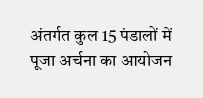अंतर्गत कुल 15 पंडालों में पूजा अर्चना का आयोजन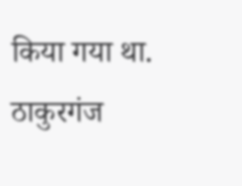किया गया था.
ठाकुरगंज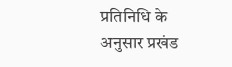प्रतिनिधि के अनुसार प्रखंड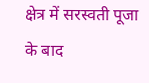क्षेत्र में सरस्वती पूजा के बाद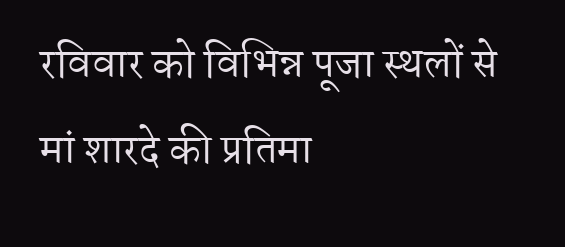रविवार को विभिन्न पूजा स्थलों से मां शारदे की प्रतिमा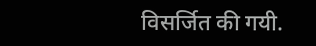विसर्जित की गयी.